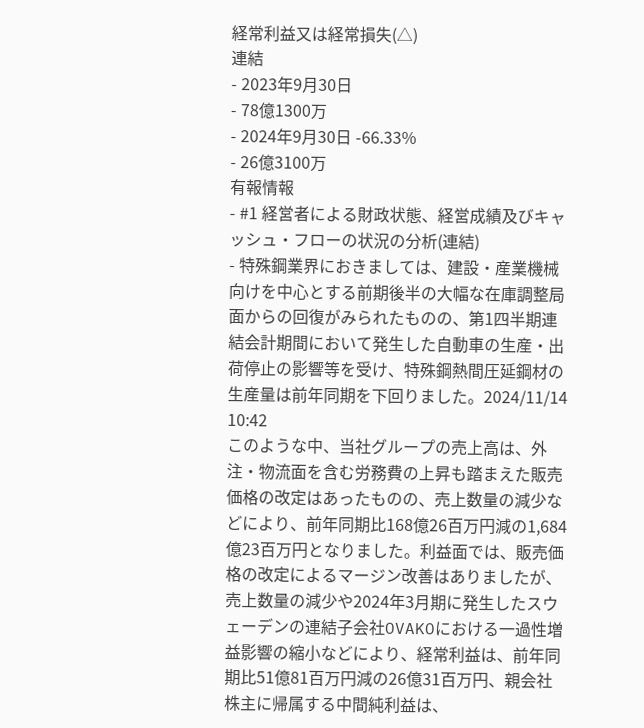経常利益又は経常損失(△)
連結
- 2023年9月30日
- 78億1300万
- 2024年9月30日 -66.33%
- 26億3100万
有報情報
- #1 経営者による財政状態、経営成績及びキャッシュ・フローの状況の分析(連結)
- 特殊鋼業界におきましては、建設・産業機械向けを中心とする前期後半の大幅な在庫調整局面からの回復がみられたものの、第1四半期連結会計期間において発生した自動車の生産・出荷停止の影響等を受け、特殊鋼熱間圧延鋼材の生産量は前年同期を下回りました。2024/11/14 10:42
このような中、当社グループの売上高は、外注・物流面を含む労務費の上昇も踏まえた販売価格の改定はあったものの、売上数量の減少などにより、前年同期比168億26百万円減の1,684億23百万円となりました。利益面では、販売価格の改定によるマージン改善はありましたが、売上数量の減少や2024年3月期に発生したスウェーデンの連結子会社OVAKOにおける一過性増益影響の縮小などにより、経常利益は、前年同期比51億81百万円減の26億31百万円、親会社株主に帰属する中間純利益は、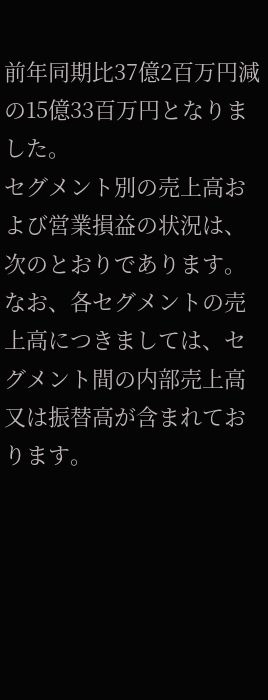前年同期比37億2百万円減の15億33百万円となりました。
セグメント別の売上高および営業損益の状況は、次のとおりであります。なお、各セグメントの売上高につきましては、セグメント間の内部売上高又は振替高が含まれております。